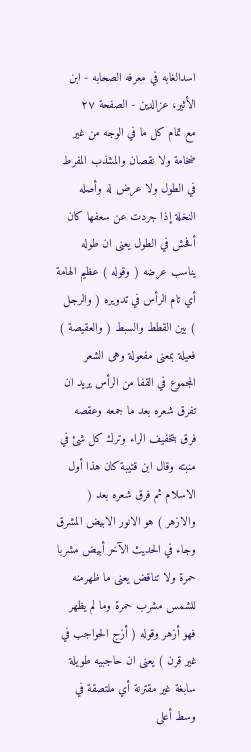اسدالغابه في معرفه الصحابه - ابن الأثير، عزالدین - الصفحة ٢٧
مع تمام كل ما في الوجه من غير ضخامة ولا نقصان والمشذب المفرط في الطول ولا عرض له وأصله النخلة إذا جردت عن سعفها كان أفحش في الطول يعنى ان طوله يناسب عرضه ( وقوله ) عظيم الهامة أي تام الرأس في تدويره ( والرجل ) بين القطط والسبط ( والعقيصة ) فعيلة بمعنى مفعولة وهى الشعر المجموع في القفا من الرأس يريد ان تفرق شعره بعد ما جمعه وعقصه فرق بتخفيف الراء وترك كل شئ في منبته وقال ابن قتيبة كان هذا أول الاسلام ثم فرق شعره بعد ( والازهر ) هو الانور الابيض المشرق وجاء في الحديث الآخر أبيض مشربا حمرة ولا تناقض يعنى ما ظهرمنه للشمس مشرب حمرة وما لم يظهر فهو أزهر وقوله ( أزج الحواجب في غير قرن ) يعنى ان حاجبيه طويلة سابغة غير مقترنة أي ملتصقة في وسط أعلى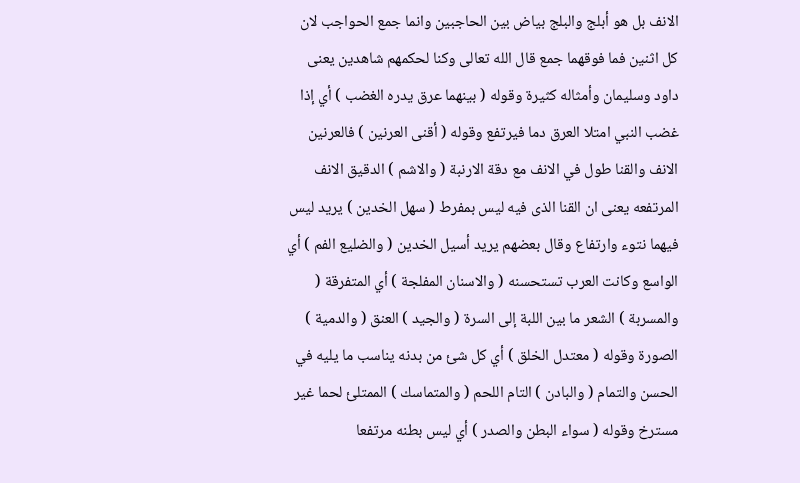الانف بل هو أبلج والبلج بياض بين الحاجبين وانما جمع الحواجب لان كل اثنين فما فوقهما جمع قال الله تعالى وكنا لحكمهم شاهدين يعنى داود وسليمان وأمثاله كثيرة وقوله ( بينهما عرق يدره الغضب ) أي إذا غضب النبي امتلا العرق دما فيرتفع وقوله ( أقنى العرنين ) فالعرنين الانف والقنا طول في الانف مع دقة الارنبة ( والاشم ) الدقيق الانف المرتفعه يعنى ان القنا الذى فيه ليس بمفرط ( سهل الخدين ) يريد ليس فيهما نتوء وارتفاع وقال بعضهم يريد أسيل الخدين ( والضليع الفم ) أي الواسع وكانت العرب تستحسنه ( والاسنان المفلجة ) أي المتفرقة ( والمسربة ) الشعر ما بين اللبة إلى السرة ( والجيد ) العنق ( والدمية ) الصورة وقوله ( معتدل الخلق ) أي كل شئ من بدنه يناسب ما يليه في الحسن والتمام ( والبادن ) التام اللحم ( والمتماسك ) الممتلئ لحما غير مسترخ وقوله ( سواء البطن والصدر ) أي ليس بطنه مرتفعا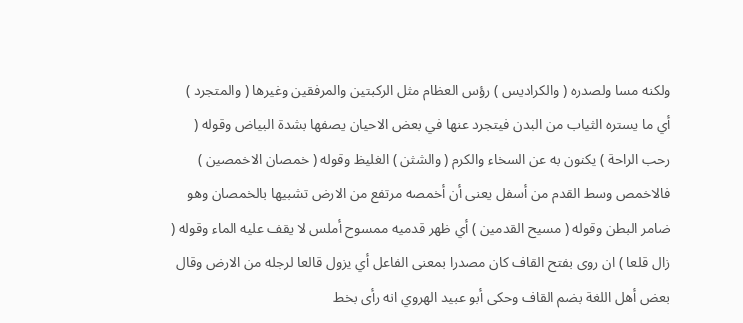ولكنه مسا ولصدره ( والكراديس ) رؤس العظام مثل الركبتين والمرفقين وغيرها ( والمتجرد ) أي ما يستره الثياب من البدن فيتجرد عنها في بعض الاحيان يصفها بشدة البياض وقوله ( رحب الراحة ) يكنون به عن السخاء والكرم ( والشثن ) الغليظ وقوله ( خمصان الاخمصين ) فالاخمص وسط القدم من أسفل يعنى أن أخمصه مرتفع من الارض تشبيها بالخمصان وهو ضامر البطن وقوله ( مسيح القدمين ) أي ظهر قدميه ممسوح أملس لا يقف عليه الماء وقوله ( زال قلعا ) ان روى بفتح القاف كان مصدرا بمعنى الفاعل أي يزول قالعا لرجله من الارض وقال بعض أهل اللغة بضم القاف وحكى أبو عبيد الهروي انه رأى بخط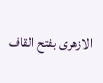الازهرى بفتح القاف